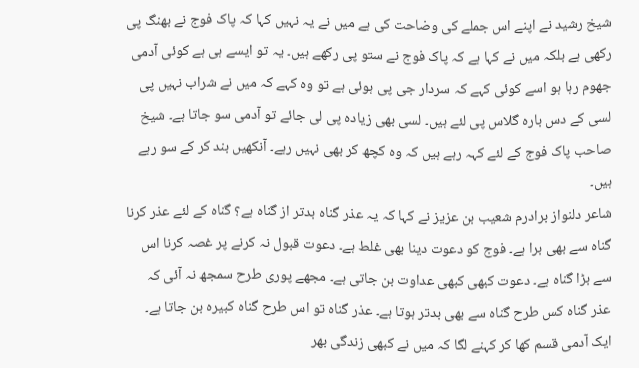شیخ رشید نے اپنے اس جملے کی وضاحت کی ہے میں نے یہ نہیں کہا کہ پاک فوج نے بھنگ پی رکھی ہے بلکہ میں نے کہا ہے کہ پاک فوج نے ستو پی رکھے ہیں۔ یہ تو ایسے ہی ہے کوئی آدمی جھوم رہا ہو اسے کوئی کہے کہ سردار جی پی ہوئی ہے تو وہ کہے کہ میں نے شراب نہیں پی لسی کے دس بارہ گلاس پی لئے ہیں۔ لسی بھی زیادہ پی لی جائے تو آدمی سو جاتا ہے۔ شیخ صاحب پاک فوج کے لئے کہہ رہے ہیں کہ وہ کچھ کر بھی نہیں رہے۔ آنکھیں بند کر کے سو رہے ہیں۔
شاعر دلنواز برادرم شعیب بن عزیز نے کہا کہ یہ عذر گناہ بدتر از گناہ ہے؟ گناہ کے لئے عذر کرنا گناہ سے بھی برا ہے۔ فوج کو دعوت دینا بھی غلط ہے۔ دعوت قبول نہ کرنے پر غصہ کرنا اس سے بڑا گناہ ہے۔ دعوت کبھی کبھی عداوت بن جاتی ہے۔ مجھے پوری طرح سمجھ نہ آئی کہ عذر گناہ کس طرح گناہ سے بھی بدتر ہوتا ہے۔ عذر گناہ تو اس طرح گناہ کبیرہ بن جاتا ہے۔ ایک آدمی قسم کھا کر کہنے لگا کہ میں نے کبھی زندگی بھر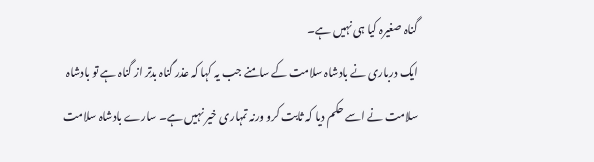گناہ صغیرہ کیا ہی نہیں ہے۔
ایک درباری نے بادشاہ سلامت کے سامنے جب یہ کہا کہ عذر گناہ بدتر از گناہ ہے تو بادشاہ سلامت نے اسے حکم دیا کہ ثابت کرو ورنہ تمہاری خیر نہیں ہے۔ سارے بادشاہ سلامت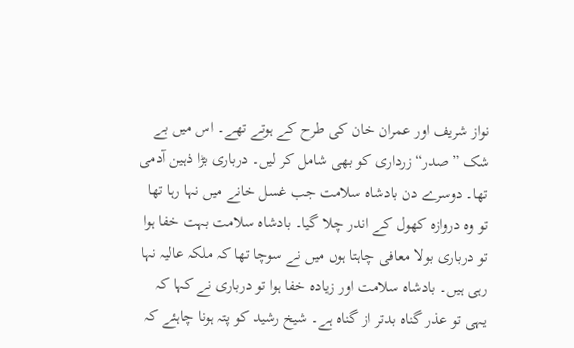نواز شریف اور عمران خان کی طرح کے ہوتے تھے۔ اس میں بے شک ”صدر“ زرداری کو بھی شامل کر لیں۔ درباری بڑا ذہین آدمی تھا۔ دوسرے دن بادشاہ سلامت جب غسل خانے میں نہا رہا تھا تو وہ دروازہ کھول کے اندر چلا گیا۔ بادشاہ سلامت بہت خفا ہوا تو درباری بولا معافی چاہتا ہوں میں نے سوچا تھا کہ ملکہ عالیہ نہا رہی ہیں۔ بادشاہ سلامت اور زیادہ خفا ہوا تو درباری نے کہا کہ یہی تو عذر گناہ بدتر از گناہ ہے۔ شیخ رشید کو پتہ ہونا چاہئے کہ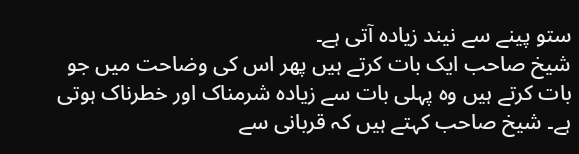ستو پینے سے نیند زیادہ آتی ہے۔
شیخ صاحب ایک بات کرتے ہیں پھر اس کی وضاحت میں جو بات کرتے ہیں وہ پہلی بات سے زیادہ شرمناک اور خطرناک ہوتی ہے۔ شیخ صاحب کہتے ہیں کہ قربانی سے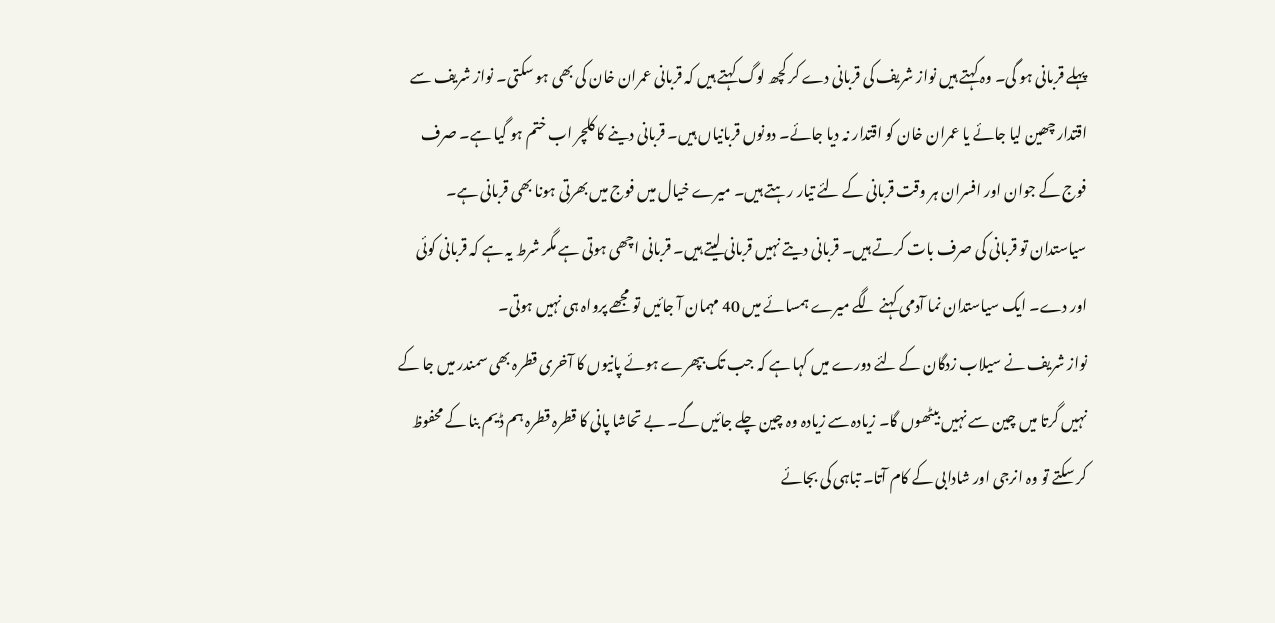پہلے قربانی ہو گی۔ وہ کہتے ہیں نواز شریف کی قربانی دے کر کچھ لوگ کہتے ہیں کہ قربانی عمران خان کی بھی ہو سکتی۔ نواز شریف سے اقتدار چھین لیا جائے یا عمران خان کو اقتدار نہ دیا جائے۔ دونوں قربانیاں ہیں۔ قربانی دینے کا کلچر اب ختم ہو گیا ہے۔ صرف فوج کے جوان اور افسران ہر وقت قربانی کے لئے تیار رہتے ہیں۔ میرے خیال میں فوج میں بھرتی ہونا بھی قربانی ہے۔ سیاستدان تو قربانی کی صرف بات کرتے ہیں۔ قربانی دیتے نہیں قربانی لیتے ہیں۔ قربانی اچھی ہوتی ہے مگر شرط یہ ہے کہ قربانی کوئی اور دے۔ ایک سیاستدان نما آدمی کہنے لگے میرے ہمسائے میں 40 مہمان آ جائیں تو مجھے پرواہ ہی نہیں ہوتی۔
نواز شریف نے سیلاب زدگان کے لئے دورے میں کہا ہے کہ جب تک بپھرے ہوئے پانیوں کا آخری قطرہ بھی سمندر میں جا کے نہیں گرتا میں چین سے نہیں بیٹھوں گا۔ زیادہ سے زیادہ وہ چین چلے جائیں گے۔ بے تحاشا پانی کا قطرہ قطرہ ہم ڈیم بنا کے محفوظ کر سکتے تو وہ انرجی اور شادابی کے کام آتا۔ تباہی کی بجائے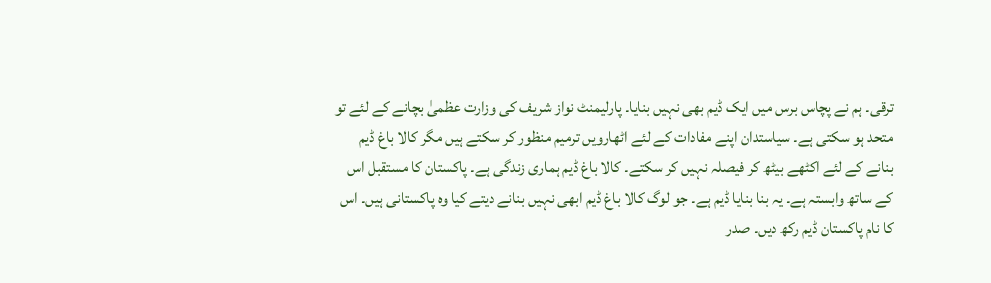ترقی۔ ہم نے پچاس برس میں ایک ڈیم بھی نہیں بنایا۔ پارلیمنٹ نواز شریف کی وزارت عظمیٰ بچانے کے لئے تو متحد ہو سکتی ہے۔ سیاستدان اپنے مفادات کے لئے اٹھارویں ترمیم منظور کر سکتے ہیں مگر کالا باغ ڈیم بنانے کے لئے اکٹھے بیٹھ کر فیصلہ نہیں کر سکتے۔ کالا باغ ڈیم ہماری زندگی ہے۔ پاکستان کا مستقبل اس کے ساتھ وابستہ ہے۔ یہ بنا بنایا ڈیم ہے۔ جو لوگ کالا باغ ڈیم ابھی نہیں بنانے دیتے کیا وہ پاکستانی ہیں۔ اس کا نام پاکستان ڈیم رکھ دیں۔ صدر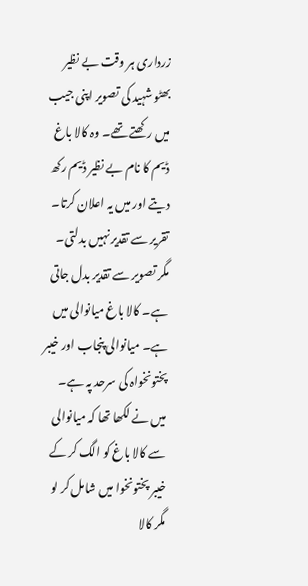زرداری ہر وقت بے نظیر بھٹو شہید کی تصویر اپنی جیب میں رکھتے تھے۔ وہ کالا باغ ڈیم کا نام بے نظیر ڈیم رکھ دیتے اور میں یہ اعلان کرتا۔ تقریر سے تقدیر نہیں بدلتی۔ مگر تصویر سے تقدیر بدل جاتی ہے۔ کالا باغ میانوالی میں ہے۔ میانوالی پنجاب اور خیبر پختونخواہ کی سرحد پہ ہے۔ میں نے لکھا تھا کہ میانوالی سے کالا باغ کو الگ کر کے خیبر پختونخوا میں شامل کر لو مگر کالا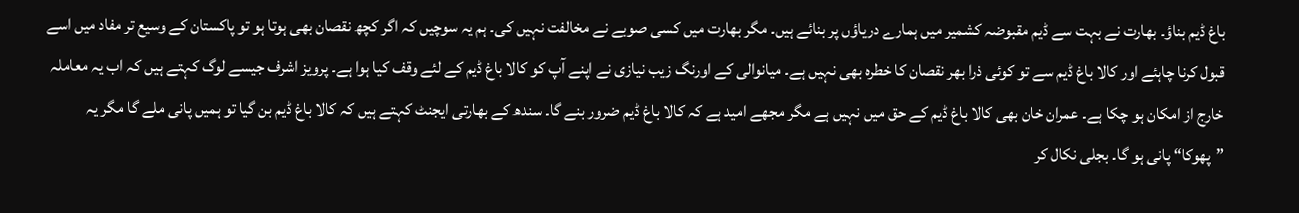باغ ڈیم بناؤ۔ بھارت نے بہت سے ڈیم مقبوضہ کشمیر میں ہمارے دریاؤں پر بنائے ہیں۔ مگر بھارت میں کسی صوبے نے مخالفت نہیں کی۔ ہم یہ سوچیں کہ اگر کچھ نقصان بھی ہوتا ہو تو پاکستان کے وسیع تر مفاد میں اسے قبول کرنا چاہئے اور کالا باغ ڈیم سے تو کوئی ذرا بھر نقصان کا خطرہ بھی نہیں ہے۔ میانوالی کے اورنگ زیب نیازی نے اپنے آپ کو کالا باغ ڈیم کے لئے وقف کیا ہوا ہے۔ پرویز اشرف جیسے لوگ کہتے ہیں کہ اب یہ معاملہ خارج از امکان ہو چکا ہے۔ عمران خان بھی کالا باغ ڈیم کے حق میں نہیں ہے مگر مجھے امید ہے کہ کالا باغ ڈیم ضرور بنے گا۔ سندھ کے بھارتی ایجنٹ کہتے ہیں کہ کالا باغ ڈیم بن گیا تو ہمیں پانی ملے گا مگر یہ ”پھوکا“ پانی ہو گا۔ بجلی نکال کر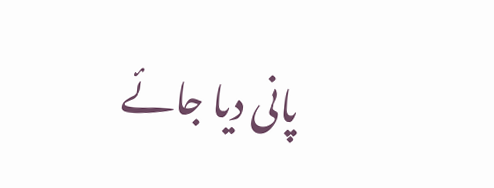پانی دیا جائے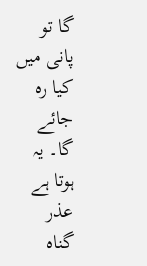گا تو پانی میں کیا رہ جائے گا۔ یہ ہوتا ہے عذر گناہ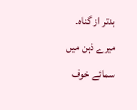بدتر از گناہ۔
میرے ذہن میں سمائے خوف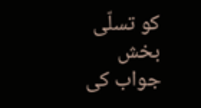کو تسلّی بخش جواب کی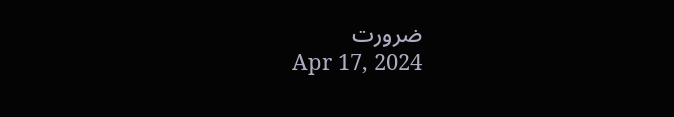ضرورت
Apr 17, 2024